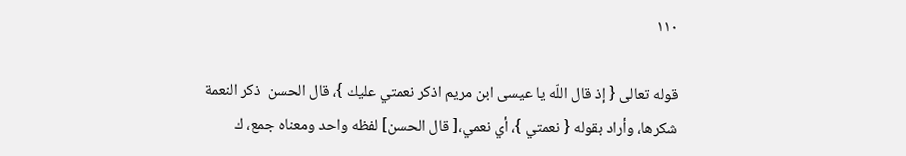١١٠

قوله تعالى { إذ قال اللّه يا عيسى ابن مريم اذكر نعمتي عليك }، قال الحسن  ذكر النعمة شكرها، وأراد بقوله { نعمتي }، أي نعمي،[ قال الحسن] لفظه واحد ومعناه جمع، ك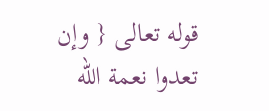قوله تعالى { وإن تعدوا نعمة اللّه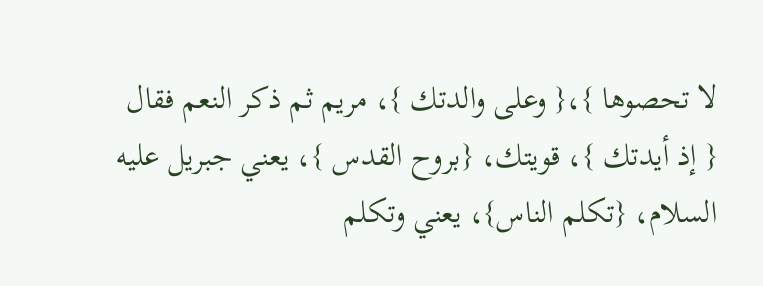لا تحصوها }،{ وعلى والدتك }، مريم ثم ذكر النعم فقال { إذ أيدتك }، قويتك، {بروح القدس }، يعني جبريل عليه السلام، {تكلم الناس}، يعني وتكلم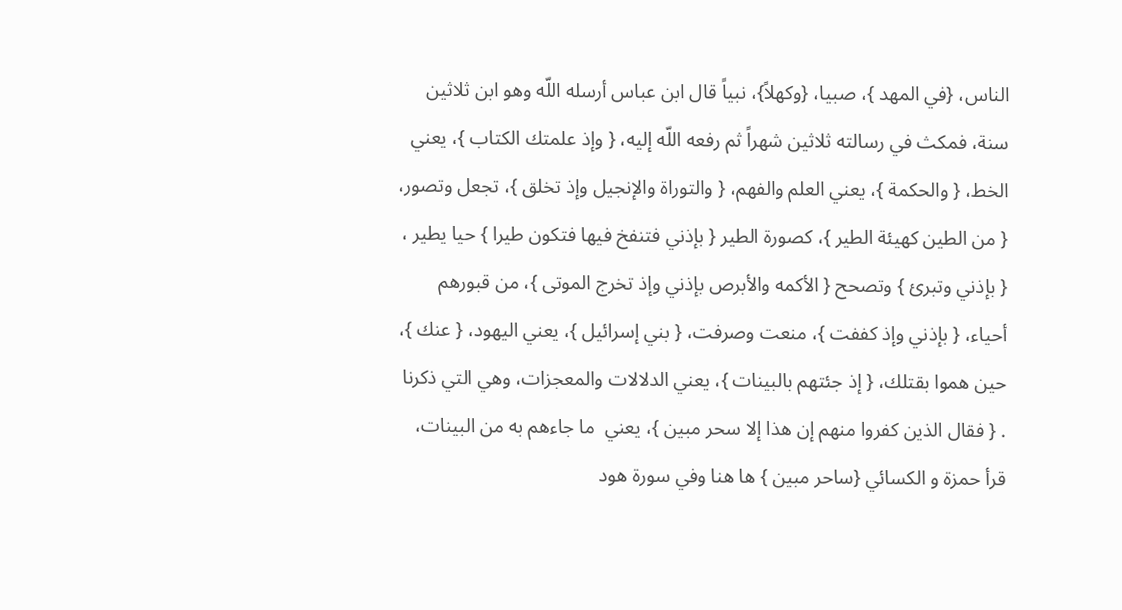الناس، {في المهد }، صبيا، {وكهلاً}، نبياً قال ابن عباس أرسله اللّه وهو ابن ثلاثين سنة، فمكث في رسالته ثلاثين شهراً ثم رفعه اللّه إليه، { وإذ علمتك الكتاب }، يعني الخط، { والحكمة }، يعني العلم والفهم، { والتوراة والإنجيل وإذ تخلق }، تجعل وتصور، { من الطين كهيئة الطير }، كصورة الطير { بإذني فتنفخ فيها فتكون طيرا } حيا يطير ، { بإذني وتبرئ } وتصحح { الأكمه والأبرص بإذني وإذ تخرج الموتى }، من قبورهم أحياء، { بإذني وإذ كففت }، منعت وصرفت، { بني إسرائيل }، يعني اليهود، { عنك }، حين هموا بقتلك، { إذ جئتهم بالبينات }، يعني الدلالات والمعجزات، وهي التي ذكرنا . { فقال الذين كفروا منهم إن هذا إلا سحر مبين }، يعني  ما جاءهم به من البينات، قرأ حمزة و الكسائي {ساحر مبين } ها هنا وفي سورة هود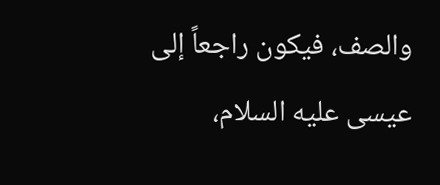والصف، فيكون راجعاً إلى عيسى عليه السلام،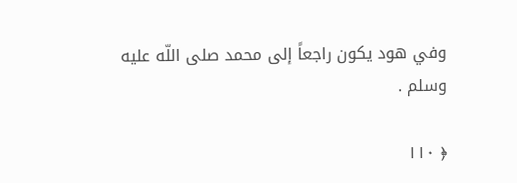وفي هود يكون راجعاً إلى محمد صلى اللّه عليه وسلم .

﴿ ١١٠